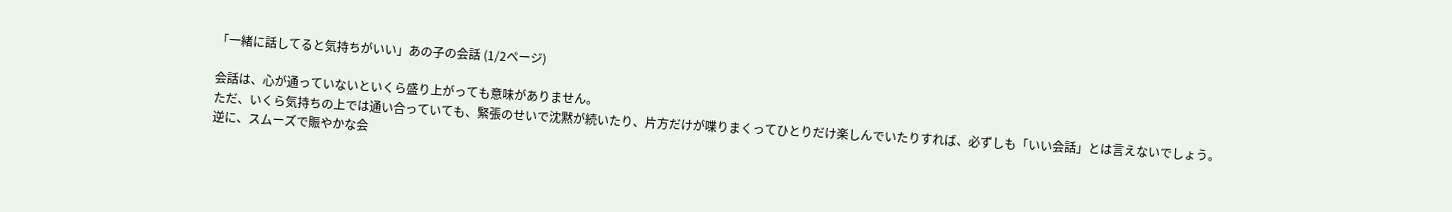「一緒に話してると気持ちがいい」あの子の会話 (1/2ページ)

会話は、心が通っていないといくら盛り上がっても意味がありません。
ただ、いくら気持ちの上では通い合っていても、緊張のせいで沈黙が続いたり、片方だけが喋りまくってひとりだけ楽しんでいたりすれば、必ずしも「いい会話」とは言えないでしょう。
逆に、スムーズで賑やかな会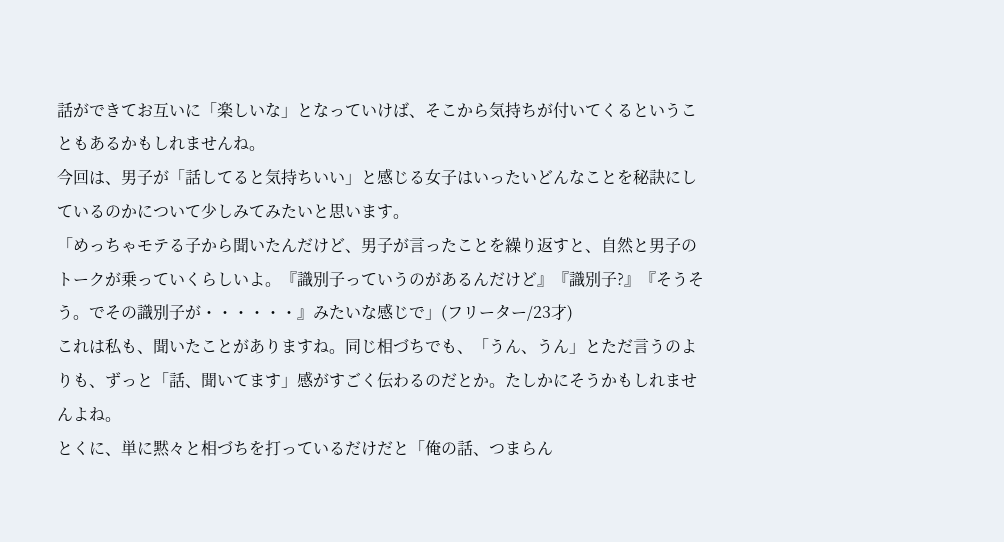話ができてお互いに「楽しいな」となっていけば、そこから気持ちが付いてくるということもあるかもしれませんね。
今回は、男子が「話してると気持ちいい」と感じる女子はいったいどんなことを秘訣にしているのかについて少しみてみたいと思います。
「めっちゃモテる子から聞いたんだけど、男子が言ったことを繰り返すと、自然と男子のトークが乗っていくらしいよ。『識別子っていうのがあるんだけど』『識別子?』『そうそう。でその識別子が・・・・・・』みたいな感じで」(フリーター/23才)
これは私も、聞いたことがありますね。同じ相づちでも、「うん、うん」とただ言うのよりも、ずっと「話、聞いてます」感がすごく伝わるのだとか。たしかにそうかもしれませんよね。
とくに、単に黙々と相づちを打っているだけだと「俺の話、つまらん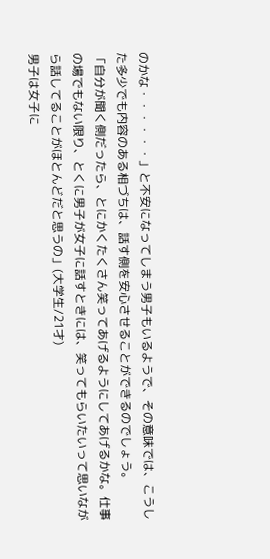のかな・・・・・・」と不安になってしまう男子もいるようで、その意味では、こうした多少でも内容のある相づちは、話す側を安心させることができるのでしょう。
「自分が聞く側だったら、とにかくたくさん笑ってあげるようにしてあげるかな。仕事の場でもない限り、とくに男子が女子に話すときには、笑ってもらいたいって思いながら話してることがほとんどだと思うの」(大学生/21才)
男子は女子に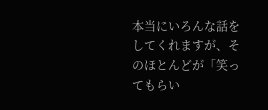本当にいろんな話をしてくれますが、そのほとんどが「笑ってもらい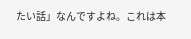たい話」なんですよね。これは本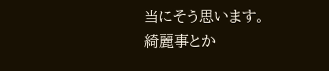当にそう思います。
綺麗事とか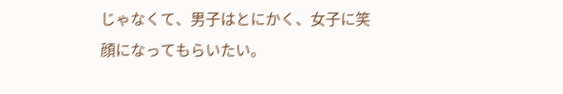じゃなくて、男子はとにかく、女子に笑顔になってもらいたい。